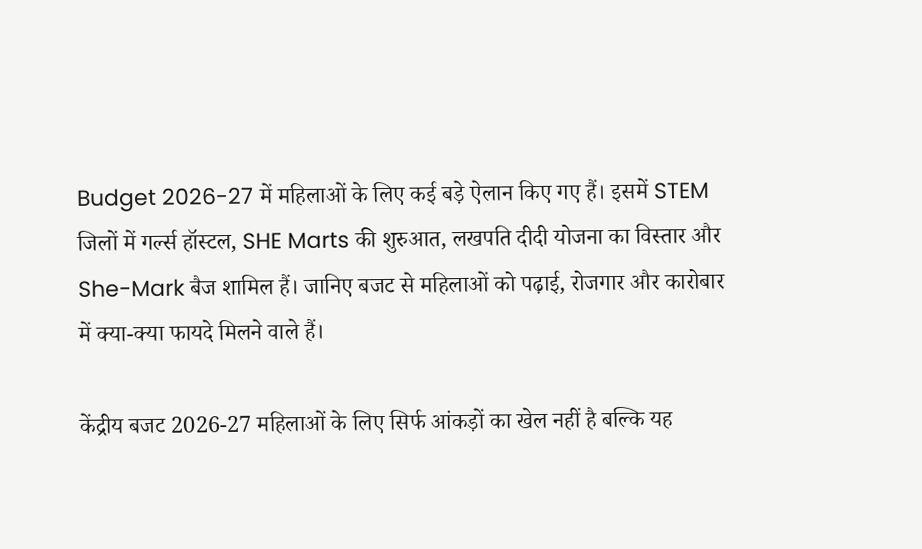Budget 2026-27 में महिलाओं के लिए कई बड़े ऐलान किए गए हैं। इसमें STEM जिलों में गर्ल्स हॉस्टल, SHE Marts की शुरुआत, लखपति दीदी योजना का विस्तार और She-Mark बैज शामिल हैं। जानिए बजट से महिलाओं को पढ़ाई, रोजगार और कारोबार में क्या-क्या फायदे मिलने वाले हैं।

केंद्रीय बजट 2026-27 महिलाओं के लिए सिर्फ आंकड़ों का खेल नहीं है बल्कि यह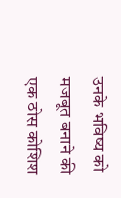उनके भविष्य को मजबूत बनाने की एक ठोस कोशिश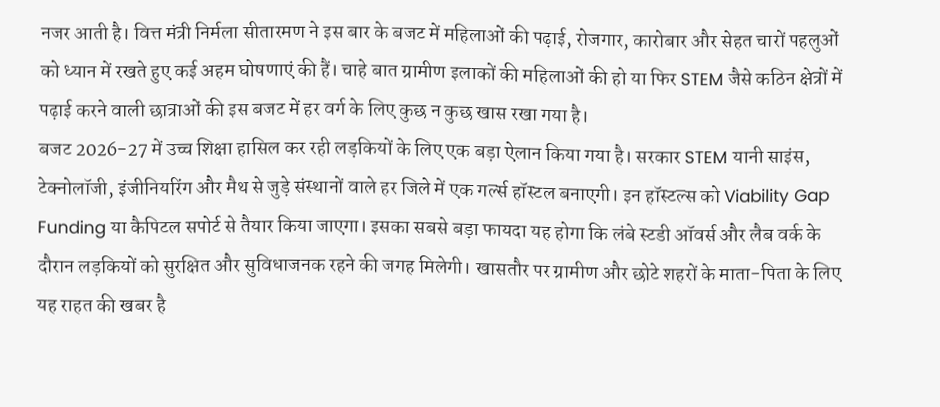नजर आती है। वित्त मंत्री निर्मला सीतारमण ने इस बार के बजट में महिलाओं की पढ़ाई, रोजगार, कारोबार और सेहत चारों पहलुओं को ध्यान में रखते हुए कई अहम घोषणाएं की हैं। चाहे बात ग्रामीण इलाकों की महिलाओं की हो या फिर STEM जैसे कठिन क्षेत्रों में पढ़ाई करने वाली छात्राओं की इस बजट में हर वर्ग के लिए कुछ न कुछ खास रखा गया है।
बजट 2026-27 में उच्च शिक्षा हासिल कर रही लड़कियों के लिए एक बड़ा ऐलान किया गया है। सरकार STEM यानी साइंस, टेक्नोलॉजी, इंजीनियरिंग और मैथ से जुड़े संस्थानों वाले हर जिले में एक गर्ल्स हॉस्टल बनाएगी। इन हॉस्टल्स को Viability Gap Funding या कैपिटल सपोर्ट से तैयार किया जाएगा। इसका सबसे बड़ा फायदा यह होगा कि लंबे स्टडी ऑवर्स और लैब वर्क के दौरान लड़कियों को सुरक्षित और सुविधाजनक रहने की जगह मिलेगी। खासतौर पर ग्रामीण और छोटे शहरों के माता-पिता के लिए यह राहत की खबर है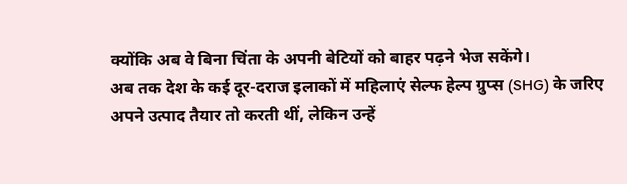क्योंकि अब वे बिना चिंता के अपनी बेटियों को बाहर पढ़ने भेज सकेंगे।
अब तक देश के कई दूर-दराज इलाकों में महिलाएं सेल्फ हेल्प ग्रुप्स (SHG) के जरिए अपने उत्पाद तैयार तो करती थीं, लेकिन उन्हें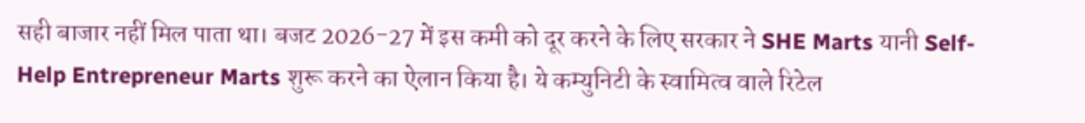सही बाजार नहीं मिल पाता था। बजट 2026-27 में इस कमी को दूर करने के लिए सरकार ने SHE Marts यानी Self-Help Entrepreneur Marts शुरू करने का ऐलान किया है। ये कम्युनिटी के स्वामित्व वाले रिटेल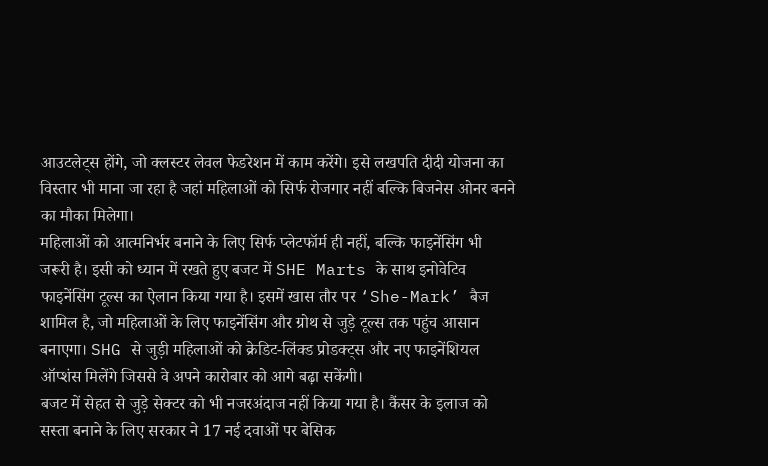आउटलेट्स होंगे, जो क्लस्टर लेवल फेडरेशन में काम करेंगे। इसे लखपति दीदी योजना का विस्तार भी माना जा रहा है जहां महिलाओं को सिर्फ रोजगार नहीं बल्कि बिजनेस ओनर बनने का मौका मिलेगा।
महिलाओं को आत्मनिर्भर बनाने के लिए सिर्फ प्लेटफॉर्म ही नहीं, बल्कि फाइनेंसिंग भी जरूरी है। इसी को ध्यान में रखते हुए बजट में SHE Marts के साथ इनोवेटिव फाइनेंसिंग टूल्स का ऐलान किया गया है। इसमें खास तौर पर ‘She-Mark’ बैज शामिल है, जो महिलाओं के लिए फाइनेंसिंग और ग्रोथ से जुड़े टूल्स तक पहुंच आसान बनाएगा। SHG से जुड़ी महिलाओं को क्रेडिट-लिंक्ड प्रोडक्ट्स और नए फाइनेंशियल ऑप्शंस मिलेंगे जिससे वे अपने कारोबार को आगे बढ़ा सकेंगी।
बजट में सेहत से जुड़े सेक्टर को भी नजरअंदाज नहीं किया गया है। कैंसर के इलाज को सस्ता बनाने के लिए सरकार ने 17 नई दवाओं पर बेसिक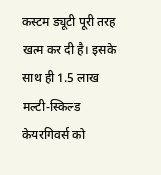कस्टम ड्यूटी पूरी तरह खत्म कर दी है। इसके साथ ही 1.5 लाख मल्टी-स्किल्ड केयरगिवर्स को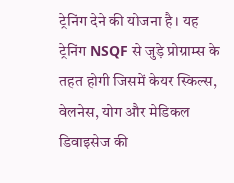ट्रेनिंग देने की योजना है। यह ट्रेनिंग NSQF से जुड़े प्रोग्राम्स के तहत होगी जिसमें केयर स्किल्स, वेलनेस, योग और मेडिकल डिवाइसेज की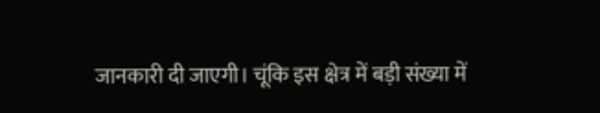जानकारी दी जाएगी। चूंकि इस क्षेत्र में बड़ी संख्या में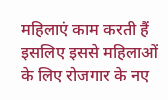महिलाएं काम करती हैं इसलिए इससे महिलाओं के लिए रोजगार के नए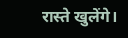रास्ते खुलेंगे।